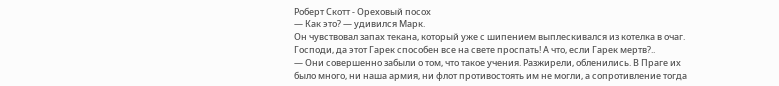Роберт Скотт - Ореховый посох
— Как это? — удивился Марк.
Он чувствовал запах текана, который уже с шипением выплескивался из котелка в очаг. Господи, да этот Гарек способен все на свете проспать! А что, если Гарек мертв?..
— Они совершенно забыли о том, что такое учения. Разжирели, обленились. В Праге их было много, ни наша армия, ни флот противостоять им не могли, а сопротивление тогда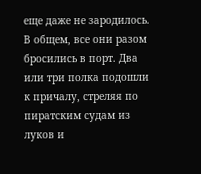еще даже не зародилось. В общем, все они разом бросились в порт. Два или три полка подошли к причалу, стреляя по пиратским судам из луков и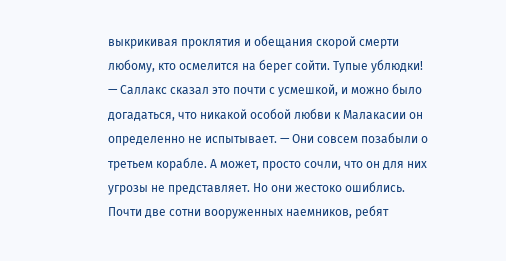выкрикивая проклятия и обещания скорой смерти любому, кто осмелится на берег сойти. Тупые ублюдки! — Саллакс сказал это почти с усмешкой, и можно было догадаться, что никакой особой любви к Малакасии он определенно не испытывает. — Они совсем позабыли о третьем корабле. А может, просто сочли, что он для них угрозы не представляет. Но они жестоко ошиблись. Почти две сотни вооруженных наемников, ребят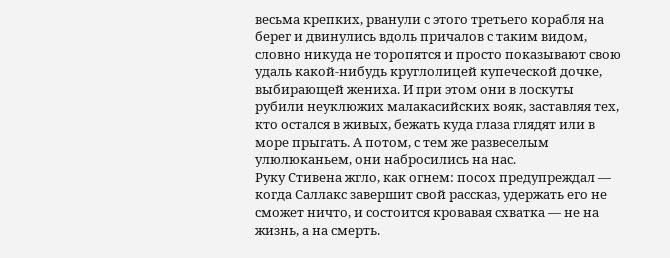весьма крепких, рванули с этого третьего корабля на берег и двинулись вдоль причалов с таким видом, словно никуда не торопятся и просто показывают свою удаль какой-нибудь круглолицей купеческой дочке, выбирающей жениха. И при этом они в лоскуты рубили неуклюжих малакасийских вояк, заставляя тех, кто остался в живых, бежать куда глаза глядят или в море прыгать. А потом, с тем же развеселым улюлюканьем, они набросились на нас.
Руку Стивена жгло, как огнем: посох предупреждал — когда Саллакс завершит свой рассказ, удержать его не сможет ничто, и состоится кровавая схватка — не на жизнь, а на смерть.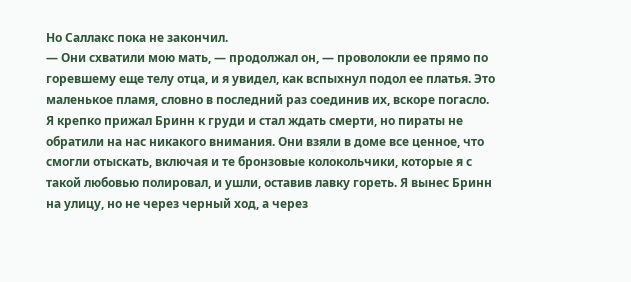Но Саллакс пока не закончил.
— Они схватили мою мать, — продолжал он, — проволокли ее прямо по горевшему еще телу отца, и я увидел, как вспыхнул подол ее платья. Это маленькое пламя, словно в последний раз соединив их, вскоре погасло. Я крепко прижал Бринн к груди и стал ждать смерти, но пираты не обратили на нас никакого внимания. Они взяли в доме все ценное, что смогли отыскать, включая и те бронзовые колокольчики, которые я с такой любовью полировал, и ушли, оставив лавку гореть. Я вынес Бринн на улицу, но не через черный ход, а через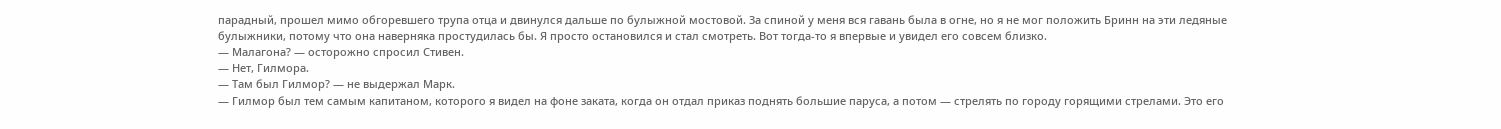парадный, прошел мимо обгоревшего трупа отца и двинулся дальше по булыжной мостовой. За спиной у меня вся гавань была в огне, но я не мог положить Бринн на эти ледяные булыжники, потому что она наверняка простудилась бы. Я просто остановился и стал смотреть. Вот тогда-то я впервые и увидел его совсем близко.
— Малагона? — осторожно спросил Стивен.
— Нет, Гилмора.
— Там был Гилмор? — не выдержал Марк.
— Гилмор был тем самым капитаном, которого я видел на фоне заката, когда он отдал приказ поднять большие паруса, а потом — стрелять по городу горящими стрелами. Это его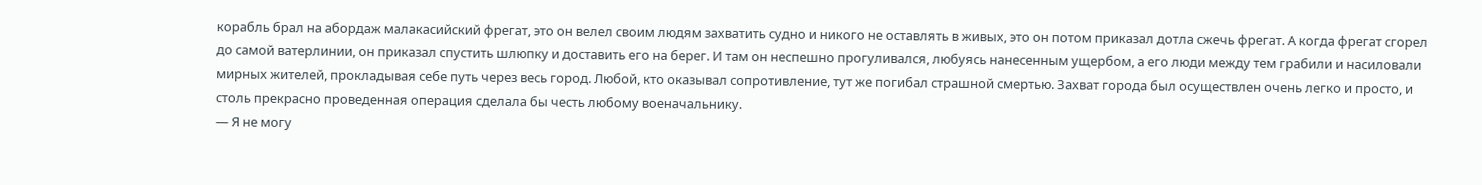корабль брал на абордаж малакасийский фрегат, это он велел своим людям захватить судно и никого не оставлять в живых, это он потом приказал дотла сжечь фрегат. А когда фрегат сгорел до самой ватерлинии, он приказал спустить шлюпку и доставить его на берег. И там он неспешно прогуливался, любуясь нанесенным ущербом, а его люди между тем грабили и насиловали мирных жителей, прокладывая себе путь через весь город. Любой, кто оказывал сопротивление, тут же погибал страшной смертью. Захват города был осуществлен очень легко и просто, и столь прекрасно проведенная операция сделала бы честь любому военачальнику.
— Я не могу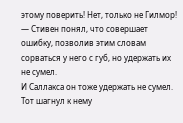этому поверить! Нет, только не Гилмор! — Стивен понял, что совершает ошибку, позволив этим словам сорваться у него с губ, но удержать их не сумел.
И Саллакса он тоже удержать не сумел. Тот шагнул к нему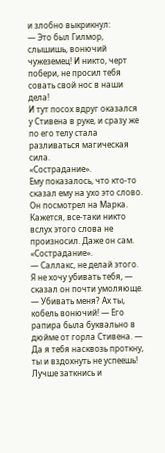и злобно выкрикнул:
— Это был Гилмор, слышишь, вонючий чужеземец! И никто, черт побери, не просил тебя совать свой нос в наши дела!
И тут посох вдруг оказался у Стивена в руке, и сразу же по его телу стала разливаться магическая сила.
«Сострадание».
Ему показалось, что кто-то сказал ему на ухо это слово. Он посмотрел на Марка. Кажется, все-таки никто вслух этого слова не произносил. Даже он сам.
«Сострадание».
— Саллакс, не делай этого. Я не хочу убивать тебя, — сказал он почти умоляюще.
— Убивать меня? Ах ты, кобель вонючий! — Его рапира была буквально в дюйме от горла Стивена. — Да я тебя насквозь проткну, ты и вздохнуть не успеешь! Лучше заткнись и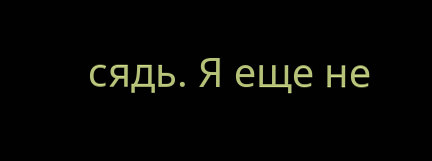сядь. Я еще не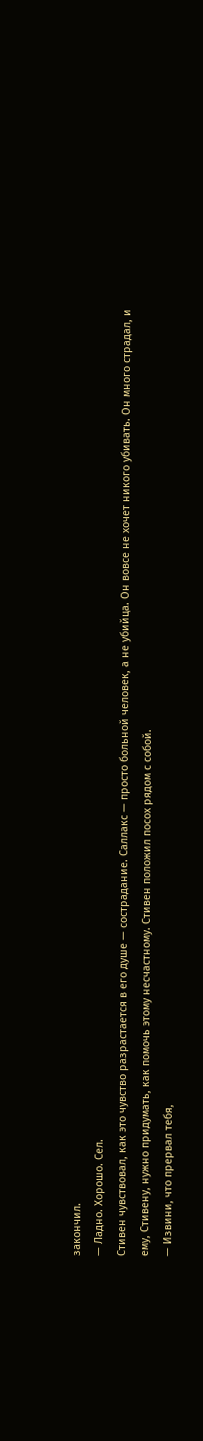закончил.
— Ладно. Хорошо. Сел.
Стивен чувствовал, как это чувство разрастается в его душе — сострадание. Саллакс — просто больной человек, а не убийца. Он вовсе не хочет никого убивать. Он много страдал, и ему, Стивену, нужно придумать, как помочь этому несчастному. Стивен положил посох рядом с собой.
— Извини, что прервал тебя,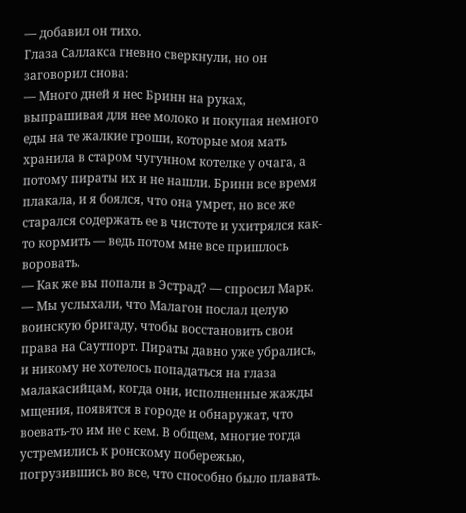— добавил он тихо.
Глаза Саллакса гневно сверкнули, но он заговорил снова:
— Много дней я нес Бринн на руках, выпрашивая для нее молоко и покупая немного еды на те жалкие гроши, которые моя мать хранила в старом чугунном котелке у очага, а потому пираты их и не нашли. Бринн все время плакала, и я боялся, что она умрет, но все же старался содержать ее в чистоте и ухитрялся как-то кормить — ведь потом мне все пришлось воровать.
— Как же вы попали в Эстрад? — спросил Марк.
— Мы услыхали, что Малагон послал целую воинскую бригаду, чтобы восстановить свои права на Саутпорт. Пираты давно уже убрались, и никому не хотелось попадаться на глаза малакасийцам, когда они, исполненные жажды мщения, появятся в городе и обнаружат, что воевать-то им не с кем. В общем, многие тогда устремились к ронскому побережью, погрузившись во все, что способно было плавать.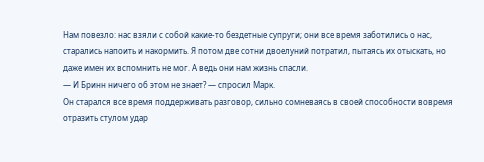Нам повезло: нас взяли с собой какие-то бездетные супруги; они все время заботились о нас, старались напоить и накормить. Я потом две сотни двоелуний потратил, пытаясь их отыскать, но даже имен их вспомнить не мог. А ведь они нам жизнь спасли.
— И Бринн ничего об этом не знает? — спросил Марк.
Он старался все время поддерживать разговор, сильно сомневаясь в своей способности вовремя отразить стулом удар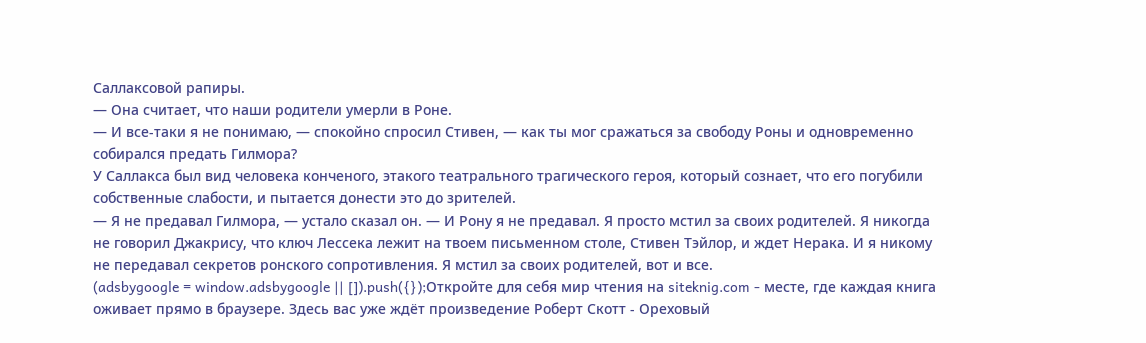Саллаксовой рапиры.
— Она считает, что наши родители умерли в Роне.
— И все-таки я не понимаю, — спокойно спросил Стивен, — как ты мог сражаться за свободу Роны и одновременно собирался предать Гилмора?
У Саллакса был вид человека конченого, этакого театрального трагического героя, который сознает, что его погубили собственные слабости, и пытается донести это до зрителей.
— Я не предавал Гилмора, — устало сказал он. — И Рону я не предавал. Я просто мстил за своих родителей. Я никогда не говорил Джакрису, что ключ Лессека лежит на твоем письменном столе, Стивен Тэйлор, и ждет Нерака. И я никому не передавал секретов ронского сопротивления. Я мстил за своих родителей, вот и все.
(adsbygoogle = window.adsbygoogle || []).push({});Откройте для себя мир чтения на siteknig.com - месте, где каждая книга оживает прямо в браузере. Здесь вас уже ждёт произведение Роберт Скотт - Ореховый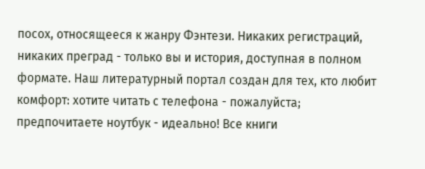посох, относящееся к жанру Фэнтези. Никаких регистраций, никаких преград - только вы и история, доступная в полном формате. Наш литературный портал создан для тех, кто любит комфорт: хотите читать с телефона - пожалуйста; предпочитаете ноутбук - идеально! Все книги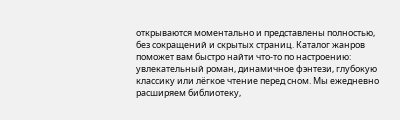открываются моментально и представлены полностью, без сокращений и скрытых страниц. Каталог жанров поможет вам быстро найти что-то по настроению: увлекательный роман, динамичное фэнтези, глубокую классику или лёгкое чтение перед сном. Мы ежедневно расширяем библиотеку,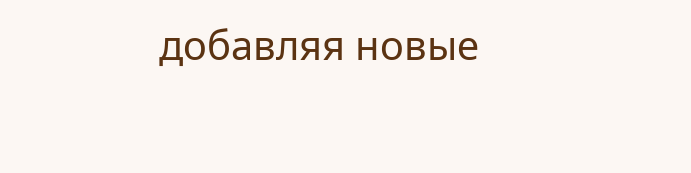добавляя новые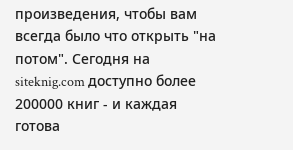произведения, чтобы вам всегда было что открыть "на потом". Сегодня на siteknig.com доступно более 200000 книг - и каждая готова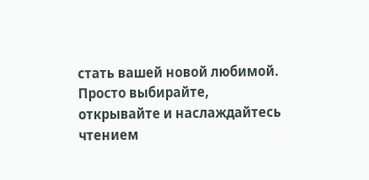стать вашей новой любимой. Просто выбирайте, открывайте и наслаждайтесь чтением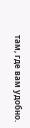там, где вам удобно.